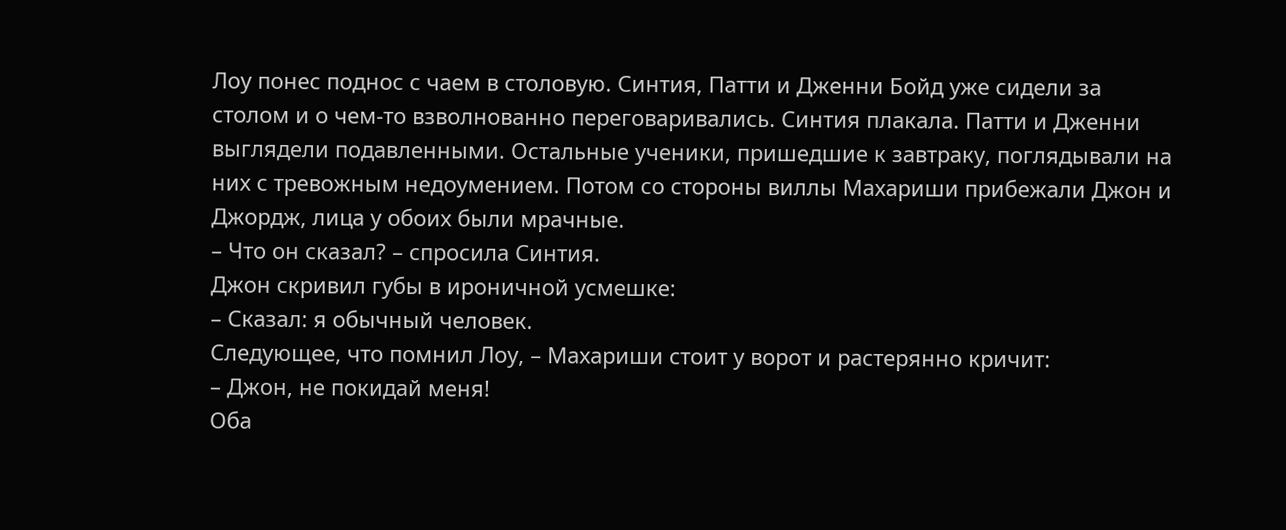Лоу понес поднос с чаем в столовую. Синтия, Патти и Дженни Бойд уже сидели за столом и о чем-то взволнованно переговаривались. Синтия плакала. Патти и Дженни выглядели подавленными. Остальные ученики, пришедшие к завтраку, поглядывали на них с тревожным недоумением. Потом со стороны виллы Махариши прибежали Джон и Джордж, лица у обоих были мрачные.
– Что он сказал? – спросила Синтия.
Джон скривил губы в ироничной усмешке:
– Сказал: я обычный человек.
Следующее, что помнил Лоу, – Махариши стоит у ворот и растерянно кричит:
– Джон, не покидай меня!
Оба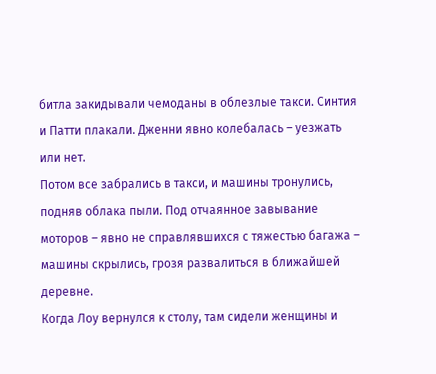битла закидывали чемоданы в облезлые такси. Синтия и Патти плакали. Дженни явно колебалась – уезжать или нет.
Потом все забрались в такси, и машины тронулись, подняв облака пыли. Под отчаянное завывание моторов – явно не справлявшихся с тяжестью багажа – машины скрылись, грозя развалиться в ближайшей деревне.
Когда Лоу вернулся к столу, там сидели женщины и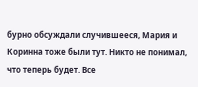бурно обсуждали случившееся, Мария и Коринна тоже были тут. Никто не понимал, что теперь будет. Все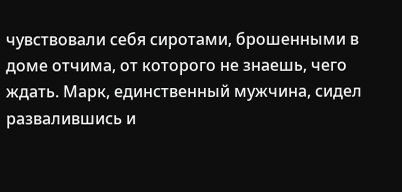чувствовали себя сиротами, брошенными в доме отчима, от которого не знаешь, чего ждать. Марк, единственный мужчина, сидел развалившись и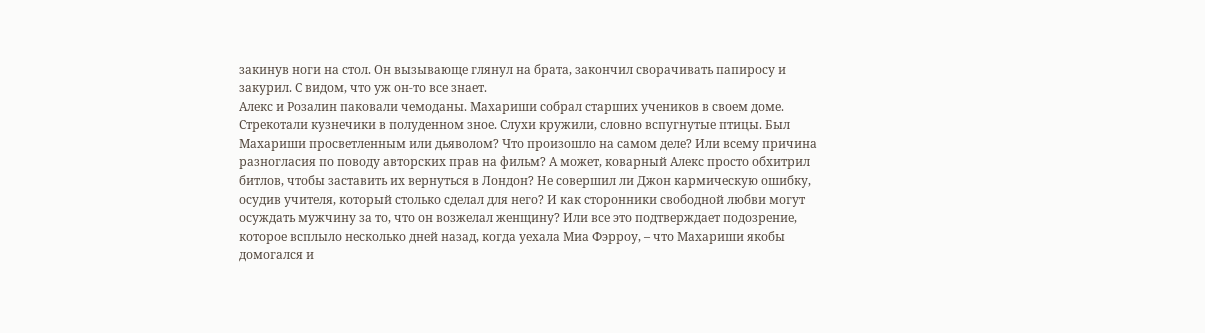закинув ноги на стол. Он вызывающе глянул на брата, закончил сворачивать папиросу и закурил. С видом, что уж он-то все знает.
Алекс и Розалин паковали чемоданы. Махариши собрал старших учеников в своем доме. Стрекотали кузнечики в полуденном зное. Слухи кружили, словно вспугнутые птицы. Был Махариши просветленным или дьяволом? Что произошло на самом деле? Или всему причина разногласия по поводу авторских прав на фильм? А может, коварный Алекс просто обхитрил битлов, чтобы заставить их вернуться в Лондон? Не совершил ли Джон кармическую ошибку, осудив учителя, который столько сделал для него? И как сторонники свободной любви могут осуждать мужчину за то, что он возжелал женщину? Или все это подтверждает подозрение, которое всплыло несколько дней назад, когда уехала Миа Фэрроу, – что Махариши якобы домогался и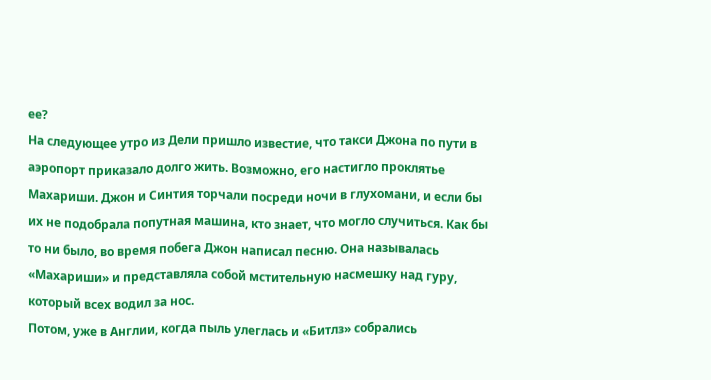ее?
На следующее утро из Дели пришло известие, что такси Джона по пути в аэропорт приказало долго жить. Возможно, его настигло проклятье Махариши. Джон и Синтия торчали посреди ночи в глухомани, и если бы их не подобрала попутная машина, кто знает, что могло случиться. Как бы то ни было, во время побега Джон написал песню. Она называлась «Махариши» и представляла собой мстительную насмешку над гуру, который всех водил за нос.
Потом, уже в Англии, когда пыль улеглась и «Битлз» собрались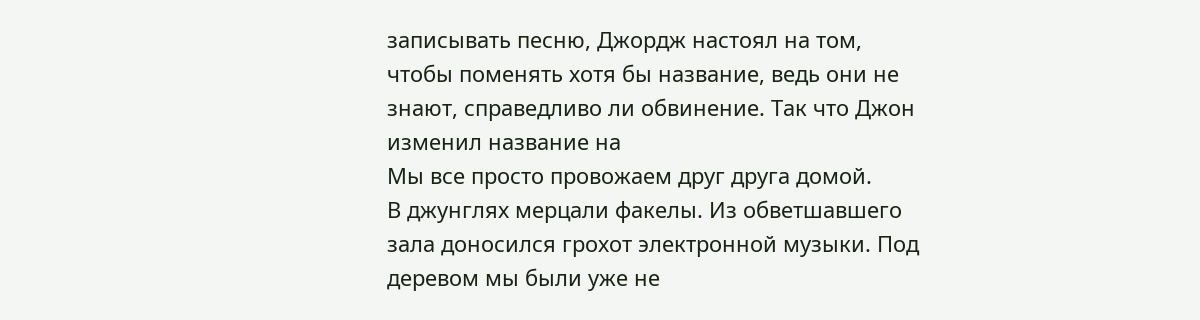записывать песню, Джордж настоял на том, чтобы поменять хотя бы название, ведь они не знают, справедливо ли обвинение. Так что Джон изменил название на
Мы все просто провожаем друг друга домой.
В джунглях мерцали факелы. Из обветшавшего зала доносился грохот электронной музыки. Под деревом мы были уже не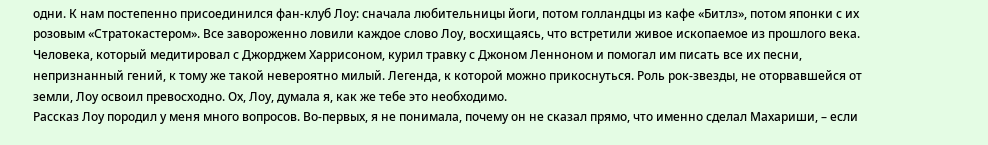одни. К нам постепенно присоединился фан-клуб Лоу: сначала любительницы йоги, потом голландцы из кафе «Битлз», потом японки с их розовым «Стратокастером». Все завороженно ловили каждое слово Лоу, восхищаясь, что встретили живое ископаемое из прошлого века. Человека, который медитировал с Джорджем Харрисоном, курил травку с Джоном Ленноном и помогал им писать все их песни, непризнанный гений, к тому же такой невероятно милый. Легенда, к которой можно прикоснуться. Роль рок-звезды, не оторвавшейся от земли, Лоу освоил превосходно. Ох, Лоу, думала я, как же тебе это необходимо.
Рассказ Лоу породил у меня много вопросов. Во-первых, я не понимала, почему он не сказал прямо, что именно сделал Махариши, – если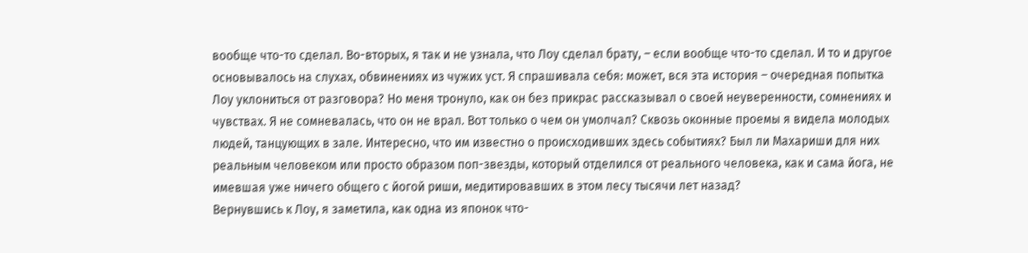вообще что-то сделал. Во-вторых, я так и не узнала, что Лоу сделал брату, – если вообще что-то сделал. И то и другое основывалось на слухах, обвинениях из чужих уст. Я спрашивала себя: может, вся эта история – очередная попытка Лоу уклониться от разговора? Но меня тронуло, как он без прикрас рассказывал о своей неуверенности, сомнениях и чувствах. Я не сомневалась, что он не врал. Вот только о чем он умолчал? Сквозь оконные проемы я видела молодых людей, танцующих в зале. Интересно, что им известно о происходивших здесь событиях? Был ли Махариши для них реальным человеком или просто образом поп-звезды, который отделился от реального человека, как и сама йога, не имевшая уже ничего общего с йогой риши, медитировавших в этом лесу тысячи лет назад?
Вернувшись к Лоу, я заметила, как одна из японок что-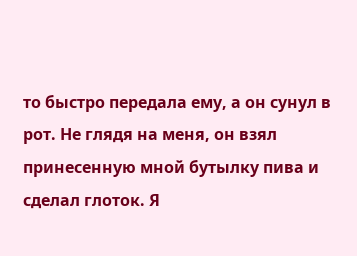то быстро передала ему, а он сунул в рот. Не глядя на меня, он взял принесенную мной бутылку пива и сделал глоток. Я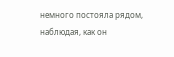немного постояла рядом, наблюдая, как он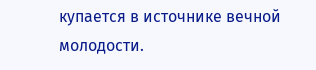купается в источнике вечной молодости.